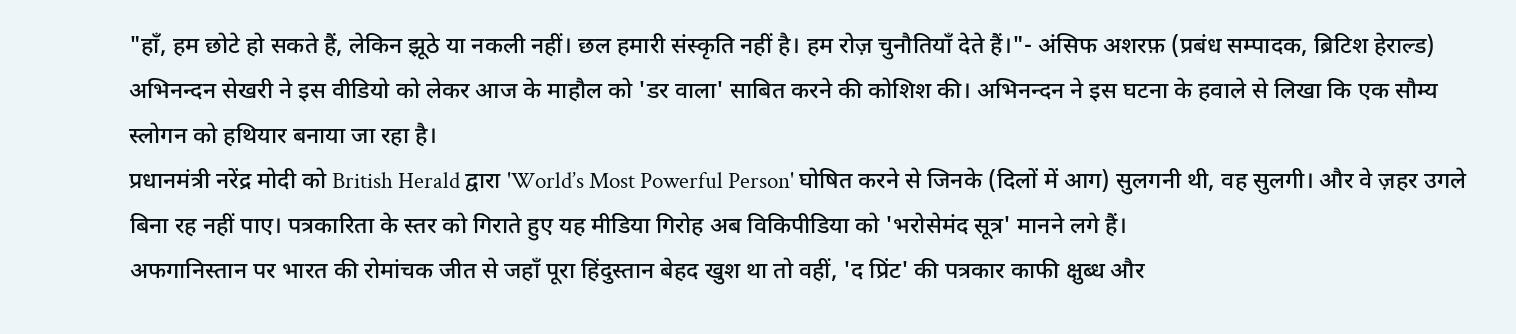"हाँ, हम छोटे हो सकते हैं, लेकिन झूठे या नकली नहीं। छल हमारी संस्कृति नहीं है। हम रोज़ चुनौतियाँ देते हैं।"- अंसिफ अशरफ़ (प्रबंध सम्पादक, ब्रिटिश हेराल्ड)
अभिनन्दन सेखरी ने इस वीडियो को लेकर आज के माहौल को 'डर वाला' साबित करने की कोशिश की। अभिनन्दन ने इस घटना के हवाले से लिखा कि एक सौम्य स्लोगन को हथियार बनाया जा रहा है।
प्रधानमंत्री नरेंद्र मोदी को British Herald द्वारा 'World’s Most Powerful Person' घोषित करने से जिनके (दिलों में आग) सुलगनी थी, वह सुलगी। और वे ज़हर उगले बिना रह नहीं पाए। पत्रकारिता के स्तर को गिराते हुए यह मीडिया गिरोह अब विकिपीडिया को 'भरोसेमंद सूत्र' मानने लगे हैं।
अफगानिस्तान पर भारत की रोमांचक जीत से जहाँ पूरा हिंदुस्तान बेहद खुश था तो वहीं, 'द प्रिंट' की पत्रकार काफी क्षुब्ध और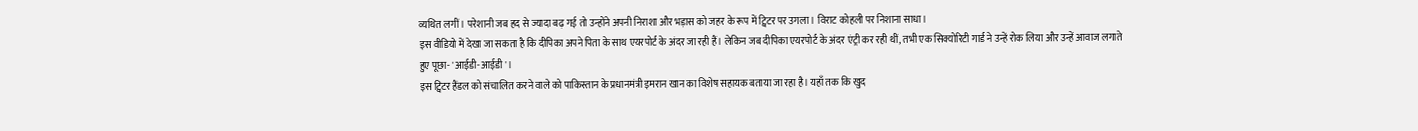व्यथित लगीं। परेशानी जब हद से ज्यादा बढ़ गई तो उन्होंने अपनी निराशा और भड़ास को जहर के रूप में ट्विटर पर उगला। विराट कोहली पर निशाना साधा।
इस वीडियो में देखा जा सकता है कि दीपिका अपने पिता के साथ एयरपोर्ट के अंदर जा रही हैं। लेकिन जब दीपिका एयरपोर्ट के अंदर एंट्री कर रही थीं, तभी एक सिक्योरिटी गार्ड ने उन्हें रोक लिया और उन्हें आवाज लगाते हुए पूछा- 'आईडी-आईडी'।
इस ट्विटर हैंडल को संचालित करने वाले को पाकिस्तान के प्रधानमंत्री इमरान खान का विशेष सहायक बताया जा रहा है। यहाँ तक कि खुद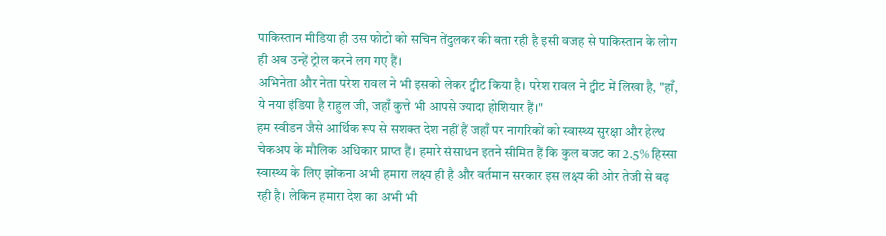पाकिस्तान मीडिया ही उस फोटो को सचिन तेंदुलकर की बता रही है इसी वजह से पाकिस्तान के लोग ही अब उन्हें ट्रोल करने लग गए हैं।
अभिनेता और नेता परेश रावल ने भी इसको लेकर ट्वीट किया है। परेश रावल ने ट्वीट में लिखा है, "हाँ, ये नया इंडिया है राहुल जी, जहाँ कुत्ते भी आपसे ज्यादा होशियार हैं।"
हम स्वीडन जैसे आर्थिक रूप से सशक्त देश नहीं हैं जहाँ पर नागरिकों को स्वास्थ्य सुरक्षा और हेल्थ चेकअप के मौलिक अधिकार प्राप्त हैं। हमारे संसाधन इतने सीमित हैं कि कुल बजट का 2.5% हिस्सा स्वास्थ्य के लिए झोंकना अभी हमारा लक्ष्य ही है और वर्तमान सरकार इस लक्ष्य की ओर तेजी से बढ़ रही है। लेकिन हमारा देश का अभी भी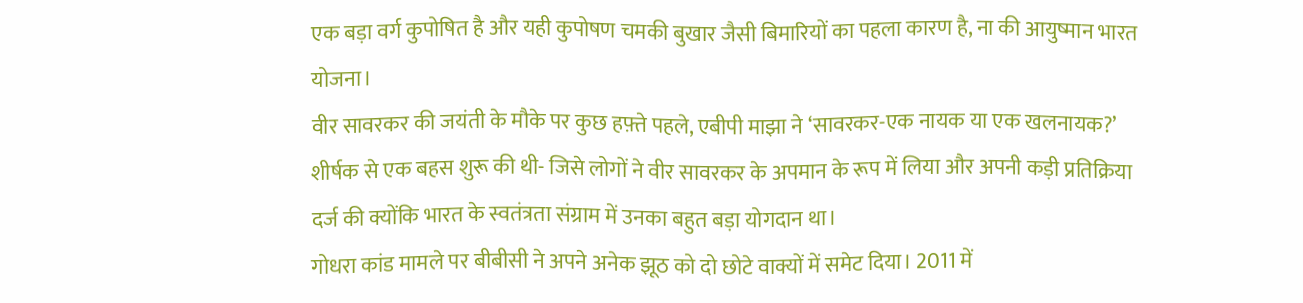एक बड़ा वर्ग कुपोषित है और यही कुपोषण चमकी बुखार जैसी बिमारियों का पहला कारण है, ना की आयुष्मान भारत योजना।
वीर सावरकर की जयंती के मौके पर कुछ हफ़्ते पहले, एबीपी माझा ने ‘सावरकर-एक नायक या एक खलनायक?’ शीर्षक से एक बहस शुरू की थी- जिसे लोगों ने वीर सावरकर के अपमान के रूप में लिया और अपनी कड़ी प्रतिक्रिया दर्ज की क्योंकि भारत के स्वतंत्रता संग्राम में उनका बहुत बड़ा योगदान था।
गोधरा कांड मामले पर बीबीसी ने अपने अनेक झूठ को दो छोटे वाक्यों में समेट दिया। 2011 में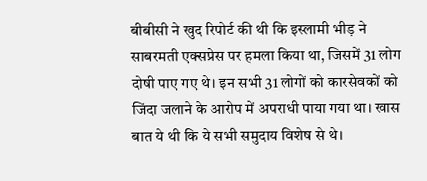बीबीसी ने खुद रिपोर्ट की थी कि इस्लामी भीड़ ने साबरमती एक्सप्रेस पर हमला किया था, जिसमें 31 लोग दोषी पाए गए थे। इन सभी 31 लोगों को कारसेवकों को जिंदा जलाने के आरोप में अपराधी पाया गया था। खास बात ये थी कि ये सभी समुदाय विशेष से थे।